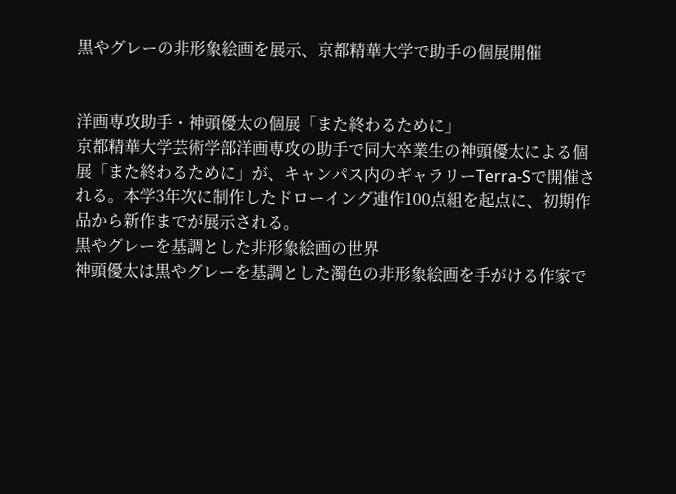黒やグレーの非形象絵画を展示、京都精華大学で助手の個展開催


洋画専攻助手・神頭優太の個展「また終わるために」
京都精華大学芸術学部洋画専攻の助手で同大卒業生の神頭優太による個展「また終わるために」が、キャンパス内のギャラリーTerra-Sで開催される。本学3年次に制作したドローイング連作100点組を起点に、初期作品から新作までが展示される。
黒やグレーを基調とした非形象絵画の世界
神頭優太は黒やグレーを基調とした濁色の非形象絵画を手がける作家で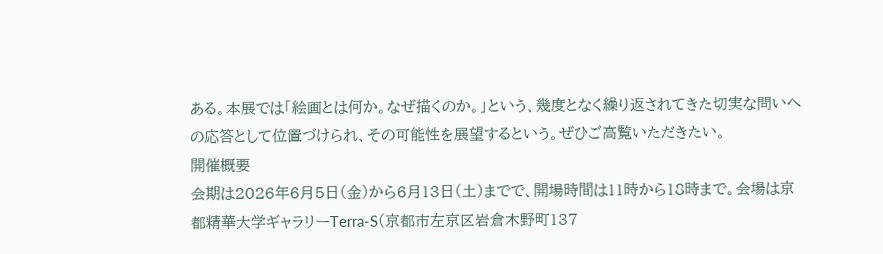ある。本展では「絵画とは何か。なぜ描くのか。」という、幾度となく繰り返されてきた切実な問いへの応答として位置づけられ、その可能性を展望するという。ぜひご高覧いただきたい。
開催概要
会期は2026年6月5日(金)から6月13日(土)までで、開場時間は11時から18時まで。会場は京都精華大学ギャラリーTerra-S(京都市左京区岩倉木野町137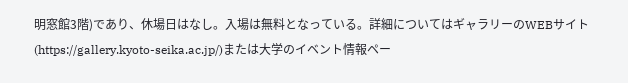明窓館3階)であり、休場日はなし。入場は無料となっている。詳細についてはギャラリーのWEBサイト(https://gallery.kyoto-seika.ac.jp/)または大学のイベント情報ペー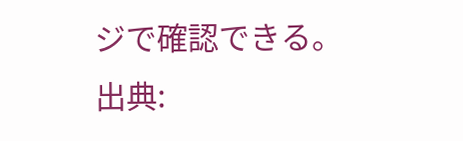ジで確認できる。
出典: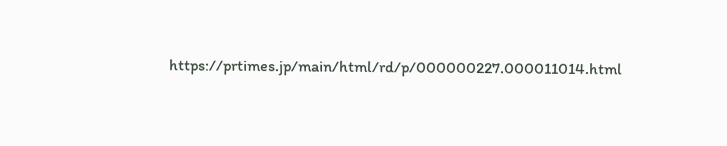https://prtimes.jp/main/html/rd/p/000000227.000011014.html